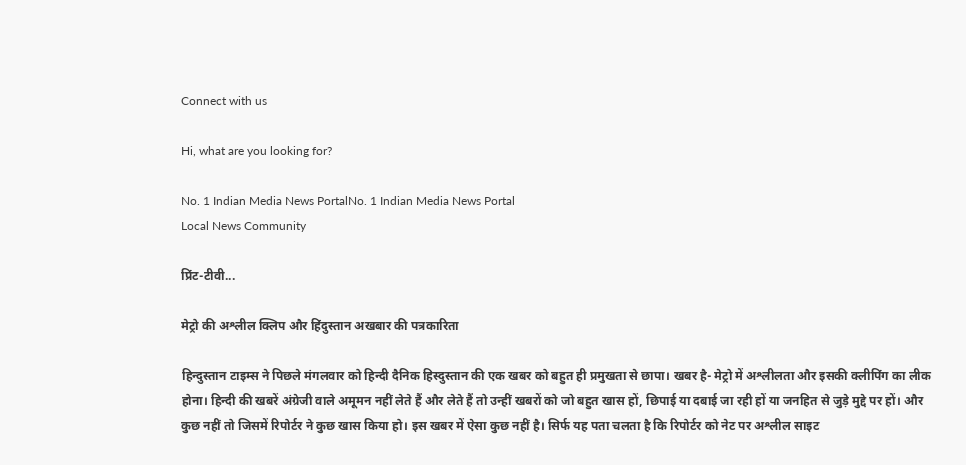Connect with us

Hi, what are you looking for?

No. 1 Indian Media News PortalNo. 1 Indian Media News Portal
Local News Community

प्रिंट-टीवी...

मेट्रो की अश्लील क्लिप और हिंदुस्तान अखबार की पत्रकारिता

हिन्दुस्तान टाइम्स ने पिछले मंगलवार को हिन्दी दैनिक हिस्दुस्तान की एक खबर को बहुत ही प्रमुखता से छापा। खबर है- मेट्रो में अश्लीलता और इसकी क्लीपिंग का लीक होना। हिन्दी की खबरें अंग्रेजी वाले अमूमन नहीं लेते हैं और लेते हैं तो उन्हीं खबरों को जो बहुत खास हों, छिपाई या दबाई जा रही हों या जनहित से जुड़े मुद्दे पर हों। और कुछ नहीं तो जिसमें रिपोर्टर ने कुछ खास किया हो। इस खबर में ऐसा कुछ नहीं है। सिर्फ यह पता चलता है कि रिपोर्टर को नेट पर अश्लील साइट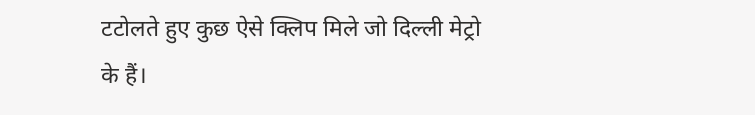टटोलते हुए कुछ ऐसे क्लिप मिले जो दिल्ली मेट्रो के हैं।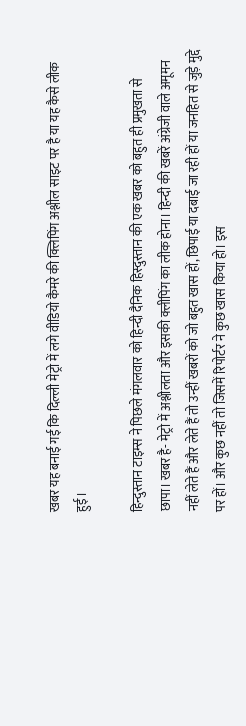खबर यह बनाई गई कि दिल्ली मेट्रो में लगे वीडियो कैमरे की क्लिपिंग अश्लील साइट पर है या यह कैसे लीक हुई।

हिन्दुस्तान टाइम्स ने पिछले मंगलवार को हिन्दी दैनिक हिस्दुस्तान की एक खबर को बहुत ही प्रमुखता से छापा। खबर है- मेट्रो में अश्लीलता और इसकी क्लीपिंग का लीक होना। हिन्दी की खबरें अंग्रेजी वाले अमूमन नहीं लेते हैं और लेते हैं तो उन्हीं खबरों को जो बहुत खास हों, छिपाई या दबाई जा रही हों या जनहित से जुड़े मुद्दे पर हों। और कुछ नहीं तो जिसमें रिपोर्टर ने कुछ खास किया हो। इस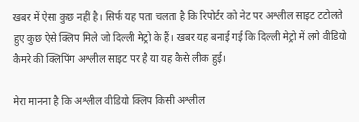खबर में ऐसा कुछ नहीं है। सिर्फ यह पता चलता है कि रिपोर्टर को नेट पर अश्लील साइट टटोलते हुए कुछ ऐसे क्लिप मिले जो दिल्ली मेट्रो के हैं। खबर यह बनाई गई कि दिल्ली मेट्रो में लगे वीडियो कैमरे की क्लिपिंग अश्लील साइट पर है या यह कैसे लीक हुई।

मेरा मानना है कि अश्लील वीडियो क्लिप किसी अश्लील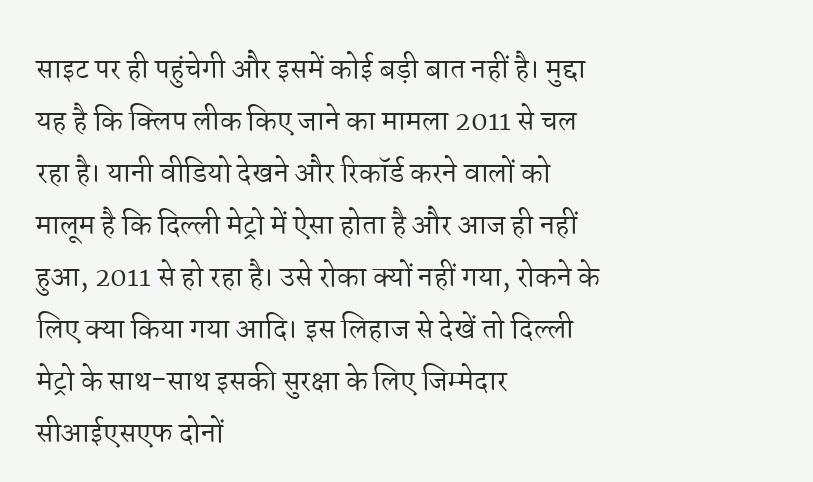साइट पर ही पहुंचेगी और इसमें कोई बड़ी बात नहीं है। मुद्दा यह है कि क्लिप लीक किए जाने का मामला 2011 से चल रहा है। यानी वीडियो देखने और रिकॉर्ड करने वालों को मालूम है कि दिल्ली मेट्रो में ऐसा होता है और आज ही नहीं हुआ, 2011 से हो रहा है। उसे रोका क्यों नहीं गया, रोकने के लिए क्या किया गया आदि। इस लिहाज से देखें तो दिल्ली मेट्रो के साथ-साथ इसकी सुरक्षा के लिए जिम्मेदार सीआईएसएफ दोनों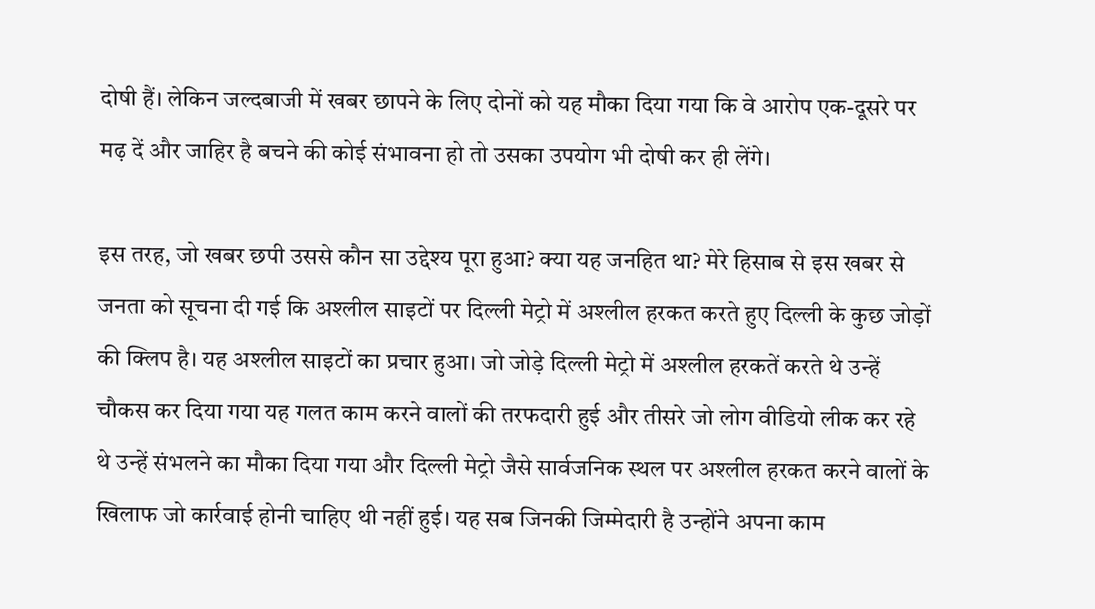दोषी हैं। लेकिन जल्दबाजी में खबर छापने के लिए दोनों को यह मौका दिया गया कि वे आरोप एक-दूसरे पर मढ़ दें और जाहिर है बचने की कोई संभावना हो तो उसका उपयोग भी दोषी कर ही लेंगे।

इस तरह, जो खबर छपी उससे कौन सा उद्देश्य पूरा हुआ? क्या यह जनहित था? मेरे हिसाब से इस खबर से जनता को सूचना दी गई कि अश्लील साइटों पर दिल्ली मेट्रो में अश्लील हरकत करते हुए दिल्ली के कुछ जोड़ों की क्लिप है। यह अश्लील साइटों का प्रचार हुआ। जो जोड़े दिल्ली मेट्रो में अश्लील हरकतें करते थे उन्हें चौकस कर दिया गया यह गलत काम करने वालों की तरफदारी हुई और तीसरे जो लोग वीडियो लीक कर रहे थे उन्हें संभलने का मौका दिया गया और दिल्ली मेट्रो जैसे सार्वजनिक स्थल पर अश्लील हरकत करने वालों के खिलाफ जो कार्रवाई होनी चाहिए थी नहीं हुई। यह सब जिनकी जिम्मेदारी है उन्होंने अपना काम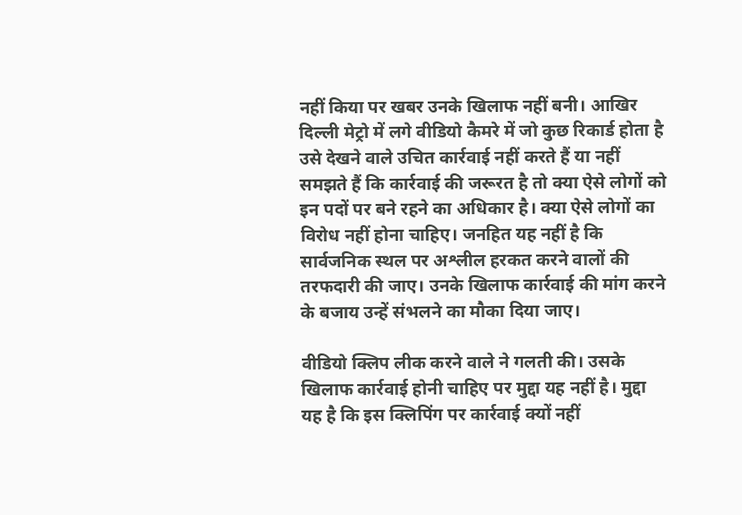नहीं किया पर खबर उनके खिलाफ नहीं बनी। आखिर दिल्ली मेट्रो में लगे वीडियो कैमरे में जो कुछ रिकार्ड होता है उसे देखने वाले उचित कार्रवाई नहीं करते हैं या नहीं समझते हैं कि कार्रवाई की जरूरत है तो क्या ऐसे लोगों को इन पदों पर बने रहने का अधिकार है। क्या ऐसे लोगों का विरोध नहीं होना चाहिए। जनहित यह नहीं है कि सार्वजनिक स्थल पर अश्लील हरकत करने वालों की तरफदारी की जाए। उनके खिलाफ कार्रवाई की मांग करने के बजाय उन्हें संभलने का मौका दिया जाए।

वीडियो क्लिप लीक करने वाले ने गलती की। उसके खिलाफ कार्रवाई होनी चाहिए पर मुद्दा यह नहीं है। मुद्दा यह है कि इस क्लिपिंग पर कार्रवाई क्यों नहीं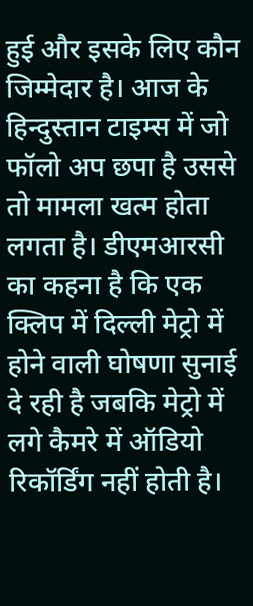हुई और इसके लिए कौन जिम्मेदार है। आज के हिन्दुस्तान टाइम्स में जो फॉलो अप छपा है उससे तो मामला खत्म होता लगता है। डीएमआरसी का कहना है कि एक क्लिप में दिल्ली मेट्रो में होने वाली घोषणा सुनाई दे रही है जबकि मेट्रो में लगे कैमरे में ऑडियो रिकॉर्डिंग नहीं होती है।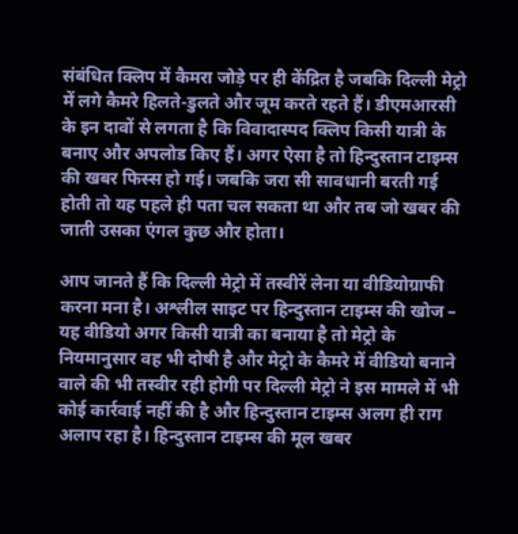संबंधित क्लिप में कैमरा जोड़े पर ही केंद्रित है जबकि दिल्ली मेट्रो में लगे कैमरे हिलते-डुलते और जूम करते रहते हैं। डीएमआरसी के इन दावों से लगता है कि विवादास्पद क्लिप किसी यात्री के बनाए और अपलोड किए हैं। अगर ऐसा है तो हिन्दुस्तान टाइम्स की खबर फिस्स हो गई। जबकि जरा सी सावधानी बरती गई होती तो यह पहले ही पता चल सकता था और तब जो खबर की जाती उसका एंगल कुछ और होता।

आप जानते हैं कि दिल्ली मेट्रो में तस्वीरें लेना या वीडियोग्राफी करना मना है। अश्लील साइट पर हिन्दुस्तान टाइम्स की खोज – यह वीडियो अगर किसी यात्री का बनाया है तो मेट्रो के नियमानुसार वह भी दोषी है और मेट्रो के कैमरे में वीडियो बनाने वाले की भी तस्वीर रही होगी पर दिल्ली मेट्रो ने इस मामले में भी कोई कार्रवाई नहीं की है और हिन्दुस्तान टाइम्स अलग ही राग अलाप रहा है। हिन्दुस्तान टाइम्स की मूल खबर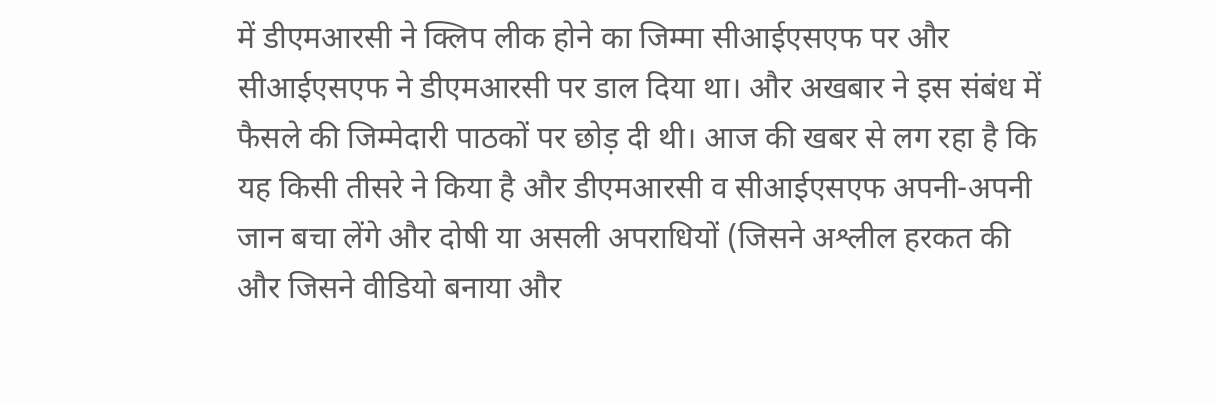में डीएमआरसी ने क्लिप लीक होने का जिम्मा सीआईएसएफ पर और सीआईएसएफ ने डीएमआरसी पर डाल दिया था। और अखबार ने इस संबंध में फैसले की जिम्मेदारी पाठकों पर छोड़ दी थी। आज की खबर से लग रहा है कि यह किसी तीसरे ने किया है और डीएमआरसी व सीआईएसएफ अपनी-अपनी जान बचा लेंगे और दोषी या असली अपराधियों (जिसने अश्लील हरकत की और जिसने वीडियो बनाया और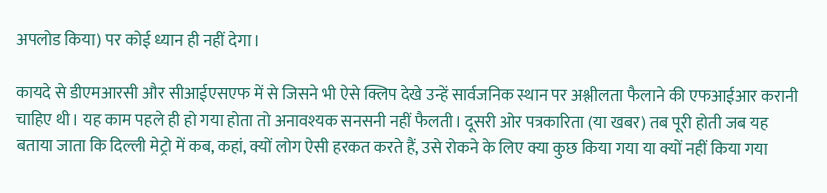अपलोड किया) पर कोई ध्यान ही नहीं देगा।

कायदे से डीएमआरसी और सीआईएसएफ में से जिसने भी ऐसे क्लिप देखे उन्हें सार्वजनिक स्थान पर अश्लीलता फैलाने की एफआईआर करानी चाहिए थी। यह काम पहले ही हो गया होता तो अनावश्यक सनसनी नहीं फैलती। दूसरी ओर पत्रकारिता (या खबर) तब पूरी होती जब यह बताया जाता कि दिल्ली मेट्रो में कब, कहां, क्यों लोग ऐसी हरकत करते हैं, उसे रोकने के लिए क्या कुछ किया गया या क्यों नहीं किया गया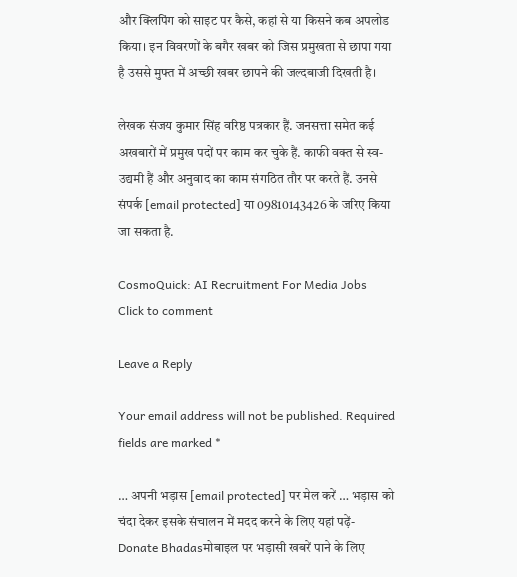और क्लिपिंग को साइट पर कैसे, कहां से या किसने कब अपलोड किया। इन विवरणों के बगैर खबर को जिस प्रमुखता से छापा गया है उससे मुफ्त में अच्छी खबर छापने की जल्दबाजी दिखती है।

लेखक संजय कुमार सिंह वरिष्ठ पत्रकार हैं. जनसत्ता समेत कई अखबारों में प्रमुख पदों पर काम कर चुके हैं. काफी वक्त से स्व-उद्यमी हैं और अनुवाद का काम संगठित तौर पर करते हैं. उनसे संपर्क [email protected] या 09810143426 के जरिए किया जा सकता है.

CosmoQuick: AI Recruitment For Media Jobs
Click to comment

Leave a Reply

Your email address will not be published. Required fields are marked *

… अपनी भड़ास [email protected] पर मेल करें … भड़ास को चंदा देकर इसके संचालन में मदद करने के लिए यहां पढ़ें-  Donate Bhadasमोबाइल पर भड़ासी खबरें पाने के लिए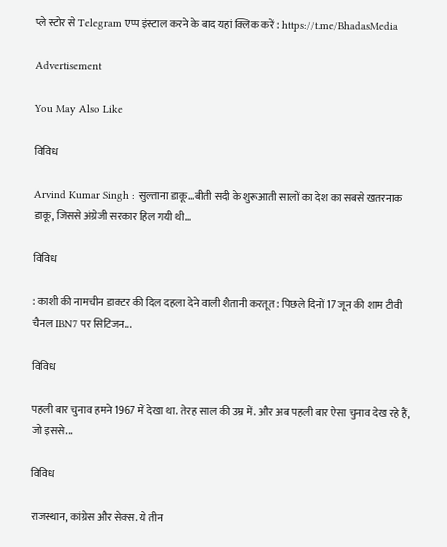प्ले स्टोर से Telegram एप्प इंस्टाल करने के बाद यहां क्लिक करें : https://t.me/BhadasMedia

Advertisement

You May Also Like

विविध

Arvind Kumar Singh : सुल्ताना डाकू…बीती सदी के शुरूआती सालों का देश का सबसे खतरनाक डाकू, जिससे अंग्रेजी सरकार हिल गयी थी…

विविध

: काशी की नामचीन डाक्टर की दिल दहला देने वाली शैतानी करतूत : पिछले दिनों 17 जून की शाम टीवी चैनल IBN7 पर सिटिजन...

विविध

पहली बार चुनाव हमने 1967 में देखा था. तेरह साल की उम्र में. और अब पहली बार ऐसा चुनाव देख रहे हैं, जो इससे...

विविध

राजस्थान, कांग्रेस और सेक्स. ये तीन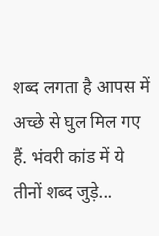शब्द लगता है आपस में अच्छे से घुल मिल गए हैं. भंवरी कांड में ये तीनों शब्द जुड़े...